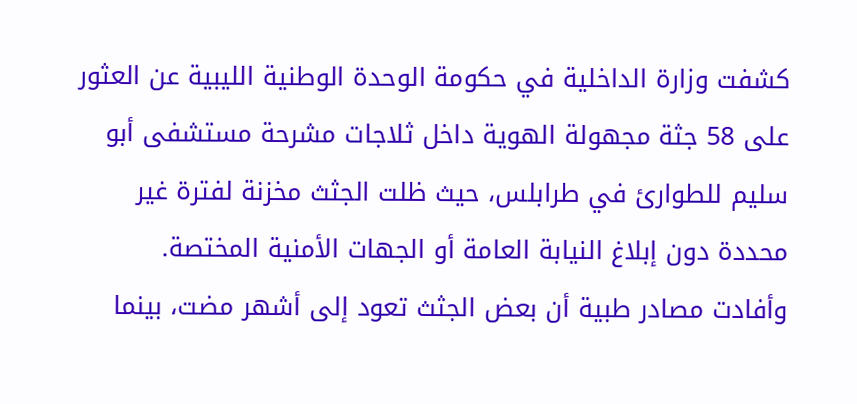كشفت وزارة الداخلية في حكومة الوحدة الوطنية الليبية عن العثور على 58 جثة مجهولة الهوية داخل ثلاجات مشرحة مستشفى أبو سليم للطوارئ في طرابلس، حيث ظلت الجثث مخزنة لفترة غير محددة دون إبلاغ النيابة العامة أو الجهات الأمنية المختصة.
وأفادت مصادر طبية أن بعض الجثث تعود إلى أشهر مضت، بينما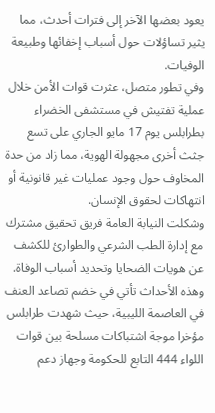يعود بعضها الآخر إلى فترات أحدث، مما يثير تساؤلات حول أسباب إخفائها وطبيعة الوفيات.
وفي تطور متصل، عثرت قوات الأمن خلال عملية تفتيش في مستشفى الخضراء بطرابلس يوم 17 مايو الجاري على تسع جثث أخرى مجهولة الهوية، مما زاد من حدة المخاوف حول وجود عمليات غير قانونية أو انتهاكات لحقوق الإنسان.
وشكلت النيابة العامة فريق تحقيق مشترك مع إدارة الطب الشرعي والطوارئ للكشف عن هويات الضحايا وتحديد أسباب الوفاة.
وهذه الأحداث تأتي في خضم تصاعد العنف في العاصمة الليبية، حيث شهدت طرابلس مؤخرا موجة اشتباكات مسلحة بين قوات اللواء 444 التابع للحكومة وجهاز دعم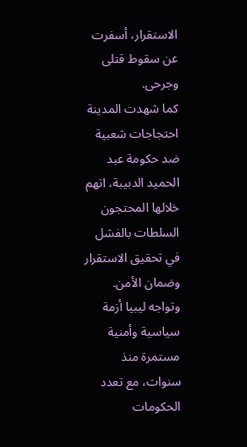الاستقرار، أسفرت عن سقوط قتلى وجرحى.
كما شهدت المدينة احتجاجات شعبية ضد حكومة عبد الحميد الدبيبة، اتهم خلالها المحتجون السلطات بالفشل في تحقيق الاستقرار وضمان الأمن.
وتواجه ليبيا أزمة سياسية وأمنية مستمرة منذ سنوات، مع تعدد الحكومات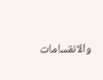والانقسامات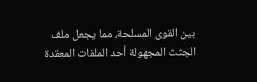بين القوى المسلحة، مما يجعل ملف الجثث المجهولة أحد الملفات المعقدة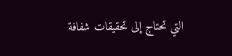التي تحتاج إلى تحقيقات شفافة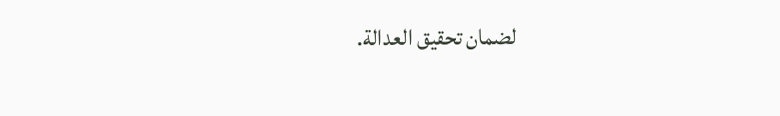لضمان تحقيق العدالة.